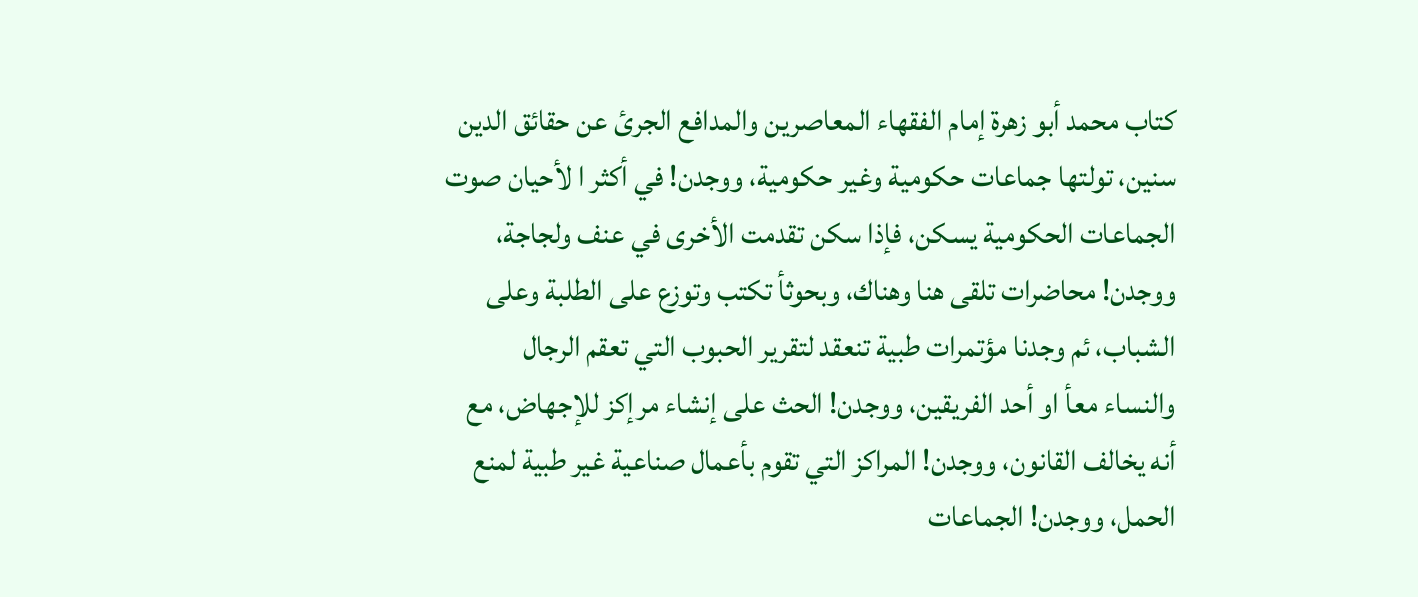كتاب محمد أبو زهرة إمام الفقهاء المعاصرين والمدافع الجرئ عن حقائق الدين
سنين، تولتها جماعات حكومية وغير حكومية، ووجدن! في أكثر ا لأحيان صوت
الجماعات الحكومية يسكن، فإذا سكن تقدمت الأخرى في عنف ولجاجة،
ووجدن! محاضرات تلقى هنا وهناك، وبحوثأ تكتب وتوزع على الطلبة وعلى
الشباب، ئم وجدنا مؤتمرات طبية تنعقد لتقرير الحبوب التي تعقم الرجال
والنساء معأ او أحد الفريقين، ووجدن! الحث على إنشاء مرإكز للإجهاض، مع
أنه يخالف القانون، ووجدن! المراكز التي تقوم بأعمال صناعية غير طبية لمنع
الحمل، ووجدن! الجماعات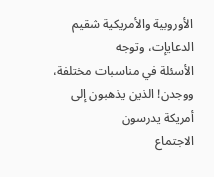الأوروبية والأمريكية شقيم الدعايإت، وتوجه
الأسئلة في مناسبات مختلفة، ووجدن! الذين يذهبون إلى أمريكة يدرسون
الاجتماع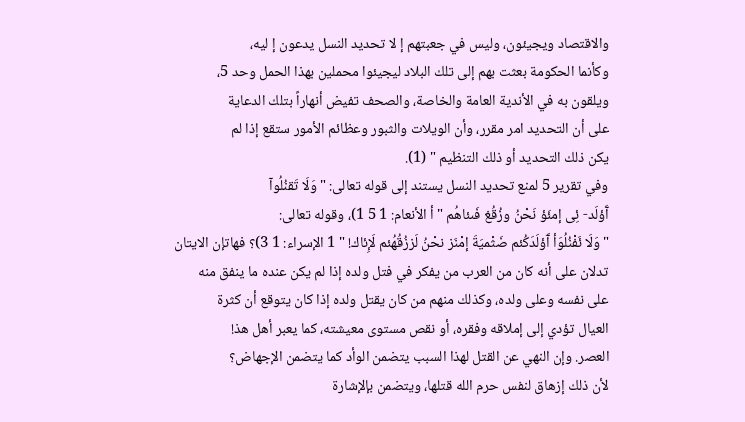والاقتصاد ويجيئون، وليس في جعبتهم إ لا تحديد النسل يدعون إ ليه،
وكأنما الحكومة بعثت بهم إلى تلك البلاد ليجيئوا محملين بهذا الحمل وحد 5،
ويلقون به في الأندية العامة والخاصة، والصحف تفيض أنهاراً بتلك الدعاية
على أن التحديد امر مقرر، وأن الويلات والثبور وعظائم الأمور ستقع إذا لم
يكن ذلك التحديد أو ذلك التنظيم " (1).
وفي تقرير 5 لمنع تحديد النسل يستند إلى قوله تعالى: "وَلَا تَقنُلُوآ
آَؤلَد- ئِى إمئَؤ نَحْنُ وزُقُغ فَىئاهُم " أ الأنعام: 1 5 1)، وقوله تعالى:
" وَلَا ئَفْنُلُوَأ آَؤلَدَكُئم ضَثْميَةَ إمْنَز نحْنُ لَززُقُهُئم لَإِئاك! " 1 الإسراء: 1 3)؟ فهاتإن الايتان
تدلان على أنه كان من العرب من يفكر في فتل ولده إذا لم يكن عنده ما ينفق منه
على نفسه وعلى ولده، وكذلك منهم من كان يقتل ولده إذا كان يتوقع أن كثرة
العيال تؤدي إلى إملاقه وفقره، أو نقص مستوى معيشته، كما يعبر أهل هذ!
العصر. وإن النهي عن القتل لهذا السبب يتضمن الوأد كما يتضمن الإجهاض؟
لأن ذلك إزهاق لنفس حرم الله قتلها، ويتضمن بإلإشارة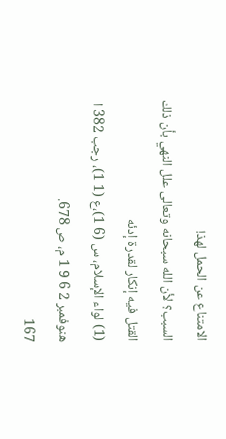الامتناع عن الحمل لهذ!
السبب؟ لأن الله سبحانه وتعالى علل النهي بأن ذلك القتل فيه إنكار لقدرة إدئه
(1) لواء الإسلام، س (6 1)،ع (1 1)، رجب 382 ا هنوفمبر 2 6 9 1 م، ص 678.
167